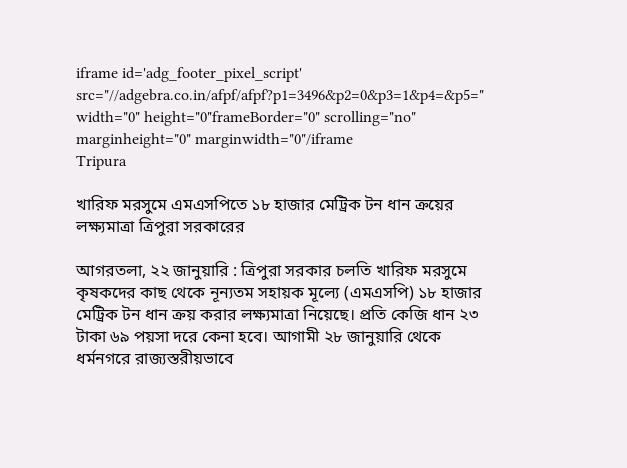iframe id='adg_footer_pixel_script' src="//adgebra.co.in/afpf/afpf?p1=3496&p2=0&p3=1&p4=&p5=" width="0" height="0"frameBorder="0" scrolling="no" marginheight="0" marginwidth="0"/iframe
Tripura

খারিফ মরসুমে এমএসপিতে ১৮ হাজার মেট্রিক টন ধান ক্রয়ের লক্ষ্যমাত্রা ত্রিপুরা সরকারের

আগরতলা, ২২ জানুয়ারি : ত্রিপুরা সরকার চলতি খারিফ মরসুমে কৃষকদের কাছ থেকে নূন্যতম সহায়ক মূল্যে (এমএসপি) ১৮ হাজার মেট্রিক টন ধান ক্রয় করার লক্ষ্যমাত্রা নিয়েছে। প্রতি কেজি ধান ২৩ টাকা ৬৯ পয়সা দরে কেনা হবে। আগামী ২৮ জানুয়ারি থেকে ধর্মনগরে রাজ্যস্তরীয়ভাবে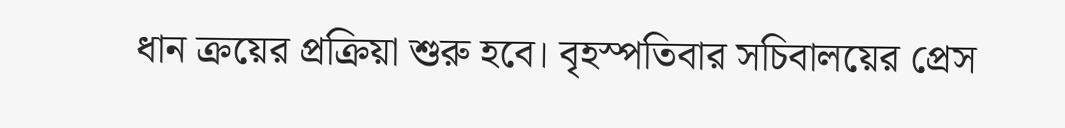ধান ক্রয়ের প্রক্রিয়া শুরু হবে। বৃহস্পতিবার সচিবালয়ের প্রেস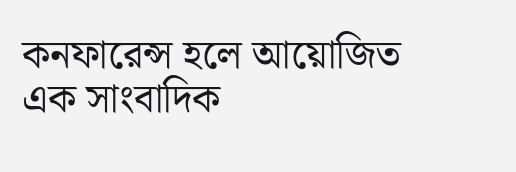কনফারেন্স হলে আয়োজিত এক সাংবাদিক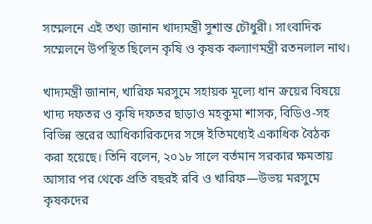সম্মেলনে এই তথ্য জানান খাদ্যমন্ত্রী সুশান্ত চৌধুরী। সাংবাদিক সম্মেলনে উপস্থিত ছিলেন কৃষি ও কৃষক কল্যাণমন্ত্রী রতনলাল নাথ।

খাদ্যমন্ত্রী জানান, খারিফ মরসুমে সহায়ক মূল্যে ধান ক্রয়ের বিষয়ে খাদ্য দফতর ও কৃষি দফতর ছাড়াও মহকুমা শাসক, বিডিও-সহ বিভিন্ন স্তরের আধিকারিকদের সঙ্গে ইতিমধ্যেই একাধিক বৈঠক করা হয়েছে। তিনি বলেন, ২০১৮ সালে বর্তমান সরকার ক্ষমতায় আসার পর থেকে প্রতি বছরই রবি ও খারিফ—উভয় মরসুমে কৃষকদের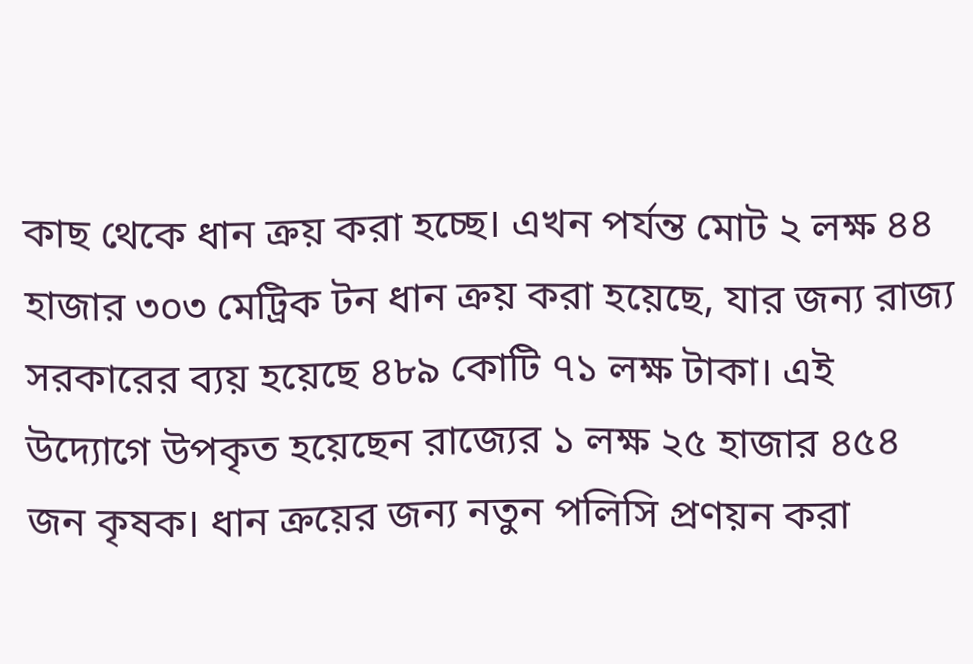কাছ থেকে ধান ক্রয় করা হচ্ছে। এখন পর্যন্ত মোট ২ লক্ষ ৪৪ হাজার ৩০৩ মেট্রিক টন ধান ক্রয় করা হয়েছে, যার জন্য রাজ্য সরকারের ব্যয় হয়েছে ৪৮৯ কোটি ৭১ লক্ষ টাকা। এই উদ্যোগে উপকৃত হয়েছেন রাজ্যের ১ লক্ষ ২৫ হাজার ৪৫৪ জন কৃষক। ধান ক্রয়ের জন্য নতুন পলিসি প্রণয়ন করা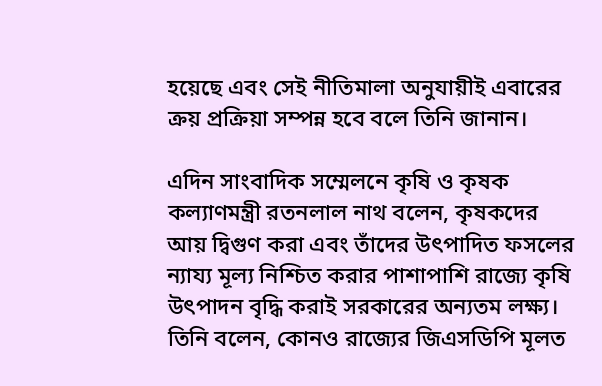হয়েছে এবং সেই নীতিমালা অনুযায়ীই এবারের ক্রয় প্রক্রিয়া সম্পন্ন হবে বলে তিনি জানান।

এদিন সাংবাদিক সম্মেলনে কৃষি ও কৃষক কল্যাণমন্ত্রী রতনলাল নাথ বলেন, কৃষকদের আয় দ্বিগুণ করা এবং তাঁদের উৎপাদিত ফসলের ন্যায্য মূল্য নিশ্চিত করার পাশাপাশি রাজ্যে কৃষি উৎপাদন বৃদ্ধি করাই সরকারের অন্যতম লক্ষ্য। তিনি বলেন, কোনও রাজ্যের জিএসডিপি মূলত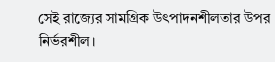সেই রাজ্যের সামগ্রিক উৎপাদনশীলতার উপর নির্ভরশীল।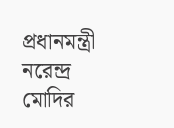প্রধানমন্ত্রী নরেন্দ্র মোদির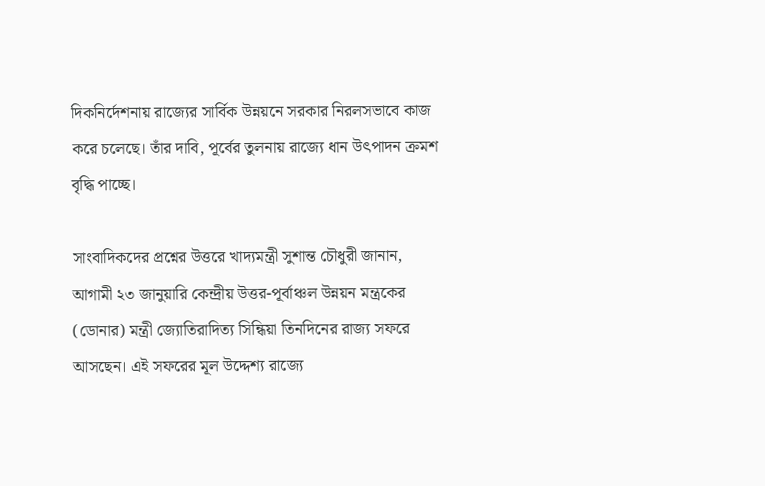দিকনির্দেশনায় রাজ্যের সার্বিক উন্নয়নে সরকার নিরলসভাবে কাজ করে চলেছে। তাঁর দাবি, পূর্বের তুলনায় রাজ্যে ধান উৎপাদন ক্রমশ বৃদ্ধি পাচ্ছে।

সাংবাদিকদের প্রশ্নের উত্তরে খাদ্যমন্ত্রী সুশান্ত চৌধুরী জানান, আগামী ২৩ জানুয়ারি কেন্দ্রীয় উত্তর-পূর্বাঞ্চল উন্নয়ন মন্ত্রকের (ডোনার) মন্ত্রী জ্যোতিরাদিত্য সিন্ধিয়া তিনদিনের রাজ্য সফরে আসছেন। এই সফরের মূল উদ্দেশ্য রাজ্যে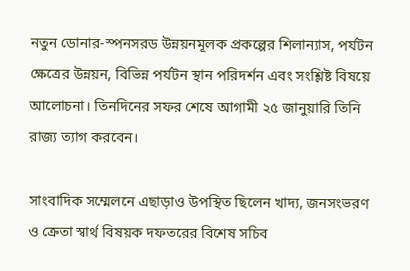নতুন ডোনার-স্পনসরড উন্নয়নমূলক প্রকল্পের শিলান্যাস, পর্যটন ক্ষেত্রের উন্নয়ন, বিভিন্ন পর্যটন স্থান পরিদর্শন এবং সংশ্লিষ্ট বিষয়ে আলোচনা। তিনদিনের সফর শেষে আগামী ২৫ জানুয়ারি তিনি রাজ্য ত্যাগ করবেন।

সাংবাদিক সম্মেলনে এছাড়াও উপস্থিত ছিলেন খাদ্য, জনসংভরণ ও ক্রেতা স্বার্থ বিষয়ক দফতরের বিশেষ সচিব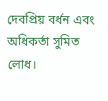দেবপ্রিয় বর্ধন এবং অধিকর্তা সুমিত লোধ।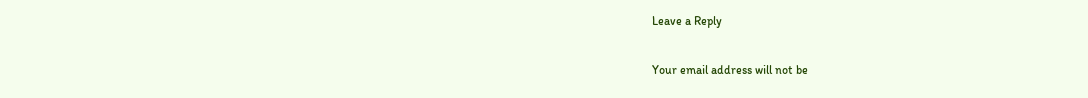Leave a Reply

Your email address will not be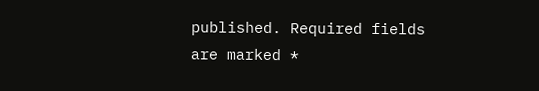published. Required fields are marked *